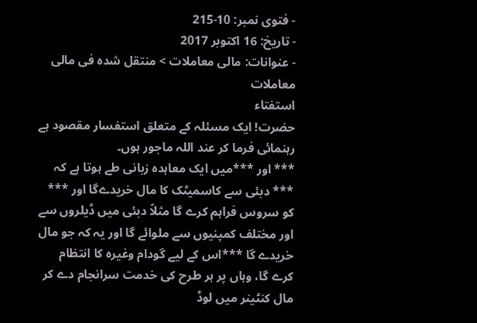- فتوی نمبر: 10-215
- تاریخ: 16 اکتوبر 2017
- عنوانات: مالی معاملات > منتقل شدہ فی مالی معاملات
استفتاء
حضرت! ایک مسئلہ کے متعلق استفسار مقصود ہے رہنمائی فرما کر عند اللہ ماجور ہوں۔
*** اور ***میں ایک معاہدہ زبانی طے ہوتا ہے کہ *** دبئی سے کاسمیٹک کا مال خریدےگا اور *** کو سروس فراہم کرے گا مثلاً دبئی میں ڈیلروں سے اور مختلف کمپنیوں سے ملوائے گا اور یہ کہ جو مال خریدے گا ***اس کے لیے گودام وغیرہ کا انتظام کرے گا، وہاں پر ہر طرح کی خدمت سرانجام دے کر مال کنٹینر میں لوڈ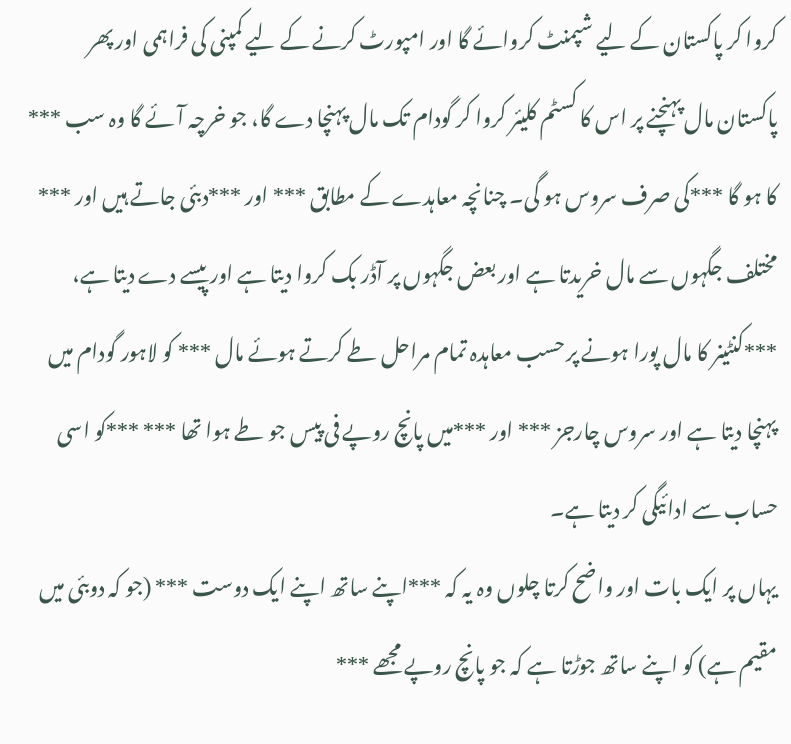کروا کر پاکستان کے لیے شپمنٹ کروائے گا اور امپورٹ کرنے کے لیے کمپنی کی فراہمی اور پھر پاکستان مال پہنچنے پر اس کا کسٹم کلیئر کروا کر گودام تک مال پہنچا دے گا، جو خرچہ آئے گا وہ سب *** کا ہو گا ***کی صرف سروس ہو گی۔ چنانچہ معاہدے کے مطابق *** اور ***دبئی جاتے ہیں اور *** مختلف جگہوں سے مال خریدتا ہے اور بعض جگہوں پر آڈر بک کروا دیتا ہے اور پیسے دے دیتا ہے، ***کنٹینر کا مال پورا ہونے پر حسب معاہدہ تمام مراحل طے کرتے ہوئے مال *** کو لاہور گودام میں پہنچا دیتا ہے اور سروس چارجز *** اور ***میں پانچ روپے فی پیس جو طے ہوا تھا *** ***کو اسی حساب سے ادائیگی کر دیتا ہے۔
یہاں پر ایک بات اور واضح کرتا چلوں وہ یہ کہ ***اپنے ساتھ اپنے ایک دوست *** (جو کہ دوبئی میں مقیم ہے) کو اپنے ساتھ جوڑتا ہے کہ جو پانچ روپے مجھے ***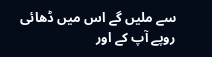سے ملیں گے اس میں ڈھائی روپے آپ کے اور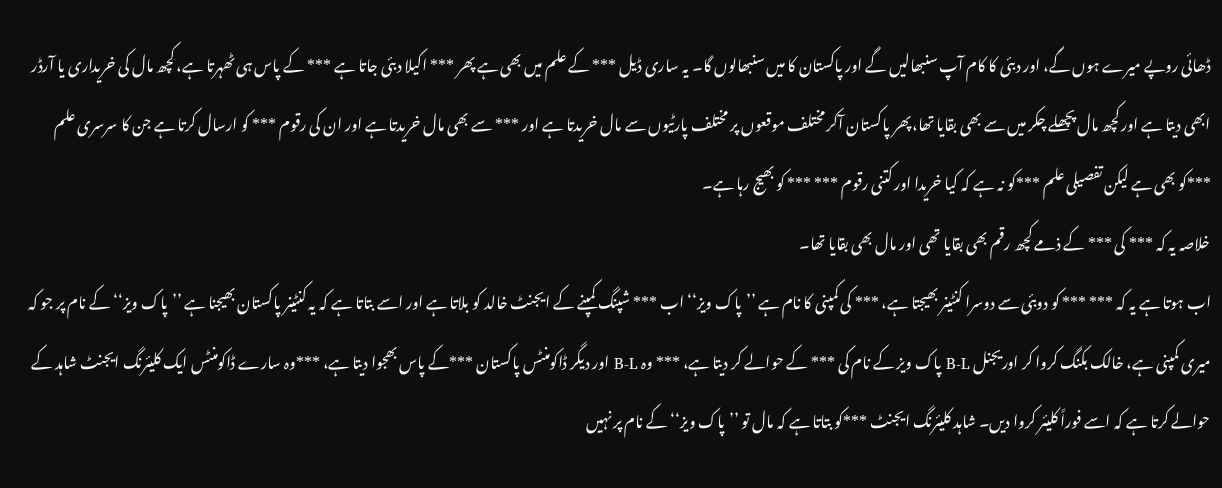ڈھائی روپے میرے ہوں گے، اور دبئی کا کام آپ سنبھالیں گے اور پاکستان کا میں سنبھالوں گا۔ یہ ساری ڈیل *** کے علم میں بھی ہے پھر *** اکیلا دبئی جاتا ہے *** کے پاس ہی ٹھہرتا ہے، کچھ مال کی خریداری یا آرڈر ابھی دیتا ہے اور کچھ مال پچھلے چکر میں سے بھی بقایا تھا، پھر پاکستان آکر مختلف موقعوں پر مختلف پارٹیوں سے مال خریدتا ہے اور *** سے بھی مال خریدتا ہے اور ان کی رقوم *** کو ارسال کرتا ہے جن کا سرسری علم ***کو بھی ہے لیکن تفصیلی علم ***کو نہ ہے کہ کیا خریدا اور کتنی رقوم *** *** کو بھیج رہا ہے۔
خلاصہ یہ کہ *** کی *** کے ذمے کچھ رقم بھی بقایا تھی اور مال بھی بقایا تھا۔
اب ہوتا ہے یہ کہ *** *** کو دوبئی سے دوسرا کنٹینر بھیجتا ہے، *** کی کمپنی کا نام ہے ’’پاک ویز‘‘ اب *** شپنگ کمپنے کے ایجنٹ خالد کو بلاتا ہے اور اسے بتاتا ہے کہ یہ کنٹینر پاکستان بھیجنا ہے ’’پاک ویز‘‘ کے نام پر جو کہ میری کمپنی ہے، خالک بکنگ کروا کر اوریجنل B-L پاک ویز کے نام کی *** کے حوالے کر دیتا ہے، *** وہ B-L اور دیگر ڈاکومنٹس پاکستان ***کے پاس بھجوا دیتا ہے، ***وہ سارے ڈاکومنٹس ایک کلیئرنگ ایجنٹ شاہد کے حوالے کرتا ہے کہ اسے فوراً کلیئر کروا دیں۔ شاہد کلیئرنگ ایجنٹ ***کو بتاتا ہے کہ مال تو ’’پاک ویز‘‘ کے نام پر نہیں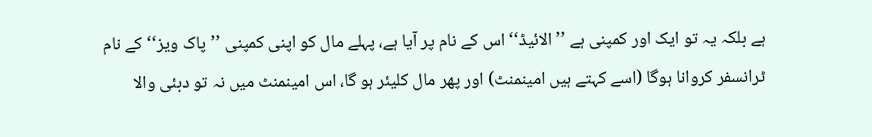ہے بلکہ یہ تو ایک اور کمپنی ہے ’’الائیڈ‘‘ اس کے نام پر آیا ہے، پہلے مال کو اپنی کمپنی ’’پاک ویز‘‘ کے نام ٹرانسفر کروانا ہوگا (اسے کہتے ہیں امینمنٹ) اور پھر مال کلیئر ہو گا، اس امینمنٹ میں نہ تو دبئی والا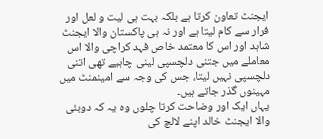ایجنٹ تعاون کرتا ہے بلکہ بہت ہی لیت و لعل اور فرار سے کام لیتا ہے اور نہ ہی پاکستان والا ایجنٹ شاہد اور اس کا معتمد خاص فہد کراچی والا اس معاملے میں جتنی دلچسپی لینی چاہیے تھی اتنی دلچسپی نہیں لیتا، جس کی وجہ سے امینمنٹ میں مہینوں گذر جاتے ہیں۔
یہاں ایک اور وضاحت کرتا چلوں وہ یہ کہ دوبئی والا ایجنٹ خالد اپنے لالچ کی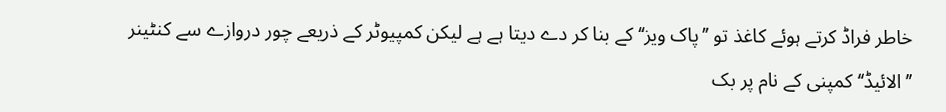خاطر فراڈ کرتے ہوئے کاغذ تو ’’پاک ویز‘‘ کے بنا کر دے دیتا ہے ہے لیکن کمپیوٹر کے ذریعے چور دروازے سے کنٹینر ’’الائیڈ‘‘ کمپنی کے نام پر بک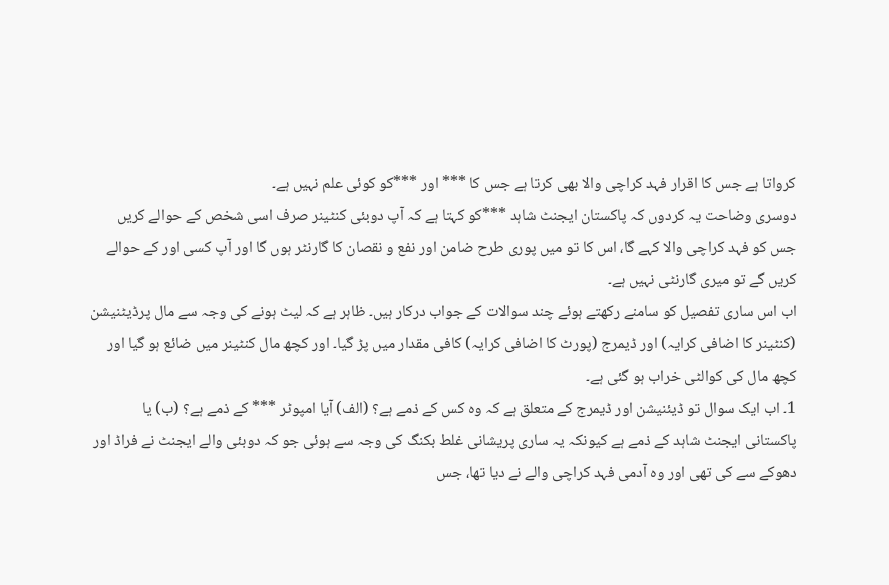کرواتا ہے جس کا اقرار فہد کراچی والا بھی کرتا ہے جس کا *** اور ***کو کوئی علم نہیں ہے۔
دوسری وضاحت یہ کردوں کہ پاکستان ایجنٹ شاہد ***کو کہتا ہے کہ آپ دوبئی کنٹینر صرف اسی شخص کے حوالے کریں جس کو فہد کراچی والا کہے گا، اس کا تو میں پوری طرح ضامن اور نفع و نقصان کا گارنٹر ہوں گا اور آپ کسی اور کے حوالے کریں گے تو میری گارنٹی نہیں ہے۔
اب اس ساری تفصیل کو سامنے رکھتے ہوئے چند سوالات کے جواب درکار ہیں۔ ظاہر ہے کہ لیٹ ہونے کی وجہ سے مال پرڈیٹنیشن (کنٹینر کا اضافی کرایہ) اور ڈیمرج (پورٹ کا اضافی کرایہ) کافی مقدار میں پڑ گیا۔ اور کچھ مال کنٹینر میں ضائع ہو گیا اور کچھ مال کی کوالٹی خراب ہو گئی ہے۔
1۔ اب ایک سوال تو ڈیئنیشن اور ڈیمرج کے متعلق ہے کہ وہ کس کے ذمے ہے؟ (الف) آیا امپوٹر *** کے ذمے ہے؟ (ب) یا پاکستانی ایجنٹ شاہد کے ذمے ہے کیونکہ یہ ساری پریشانی غلط بکنگ کی وجہ سے ہوئی جو کہ دوبئی والے ایجنٹ نے فراڈ اور دھوکے سے کی تھی اور وہ آدمی فہد کراچی والے نے دیا تھا، جس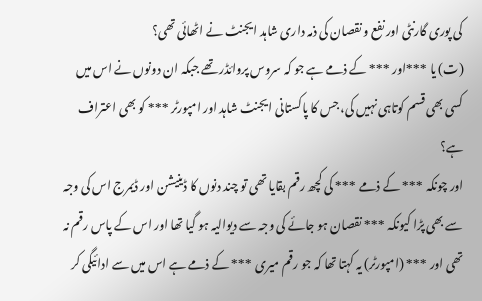کی پوری گارنٹی اور نفع و نقصان کی ذمہ داری شاہد ایجنٹ نے اٹھائی تھی؟
(ت) یا ***اور *** کے ذمے ہے جو کہ سروس پروائڈر تھے جبکہ ان دونوں نے اس میں کسی بھی قسم کوتاہی نہیں کی، جس کا پاکستانی ایجنٹ شاہد اور امپورٹر *** کو بھی اعتراف ہے؟
اور چونکہ *** کے ذمے *** کی کچھ رقم بقایا تھی تو چند دنوں کا ڈینیشن اور ڈیمرج اس کی وجہ سے بھی پڑا کیونکہ *** نقصان ہو جائے کی وجہ سے دیوالیہ ہو گیا تھا اور اس کے پاس رقم نہ تھی اور *** (امپورٹر) یہ کہتا تھا کہ جو رقم میری *** کے ذمے ہے اس میں سے ادائیگی کر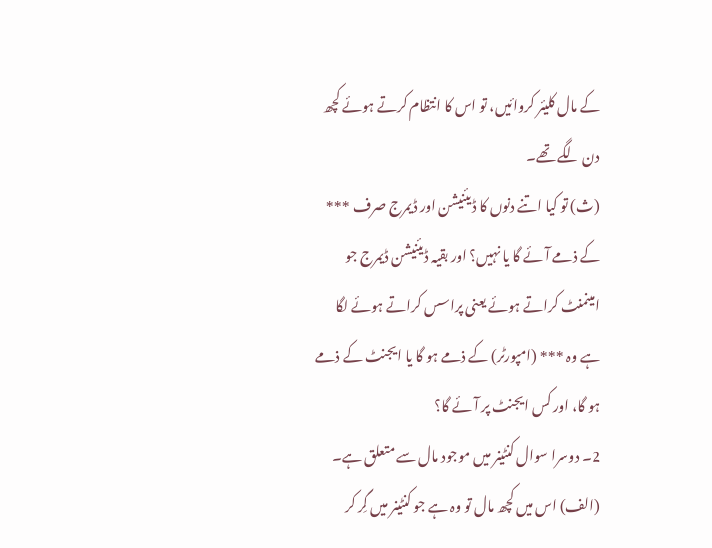کے مال کلیئر کروائیں، تو اس کا انتظام کرتے ہوئے کچھ دن لگے تھے۔
(ث) تو کیا اتنے دنوں کا ڈیئنیشن اور ڈیمرج صرف *** کے ذمے آئے گا یا نہیں؟ اور بقیہ ڈیئنیشن ڈیمرج جو امینمنٹ کراتے ہوئے یعنی پراسس کراتے ہوئے لگا ہے وہ *** (امپورٹر) کے ذمے ہو گا یا ایجنٹ کے ذمے ہو گا، اور کس ایجنٹ پر آئے گا؟
2۔ دوسرا سوال کنٹینر میں موجود مال سے متعلق ہے۔
(الف) اس میں کچھ مال تو وہ ہے جو کنٹینر میں گِر کر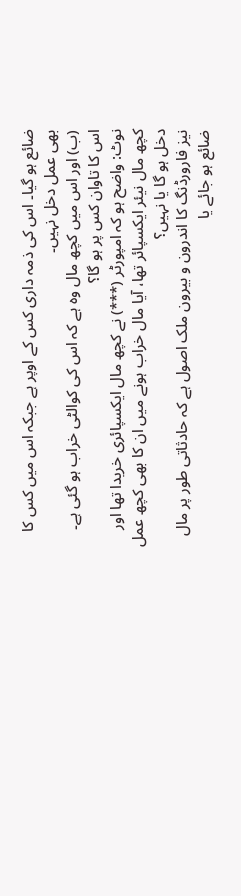ضائع ہو گیا۔ اس کی ذمہ داری کس کے اوپر ہے جبکہ اس میں کس کا بھی عمل دخل نہیں۔
(ب) اور اس میں کچھ مال وہ ہے کہ اس کی کوالٹی خراب ہو گئی ہے۔ اس کا تاوان کس پر ہو گا؟
نوٹ: واضح ہو کہ امپورٹر (***) نے کچھ مال ایکسپائری خریدا تھا اور کچھ مال نیئر ایکسپائر تھا، آیا مال خراب ہونے میں ان کا بھی کچھ عمل دخل ہو گا یا نہیں؟
نیز فارورڈنگ کا اندرون و بیرون ملک اصول ہے کہ حادثاتی طور پر مال ضائع ہو جائے یا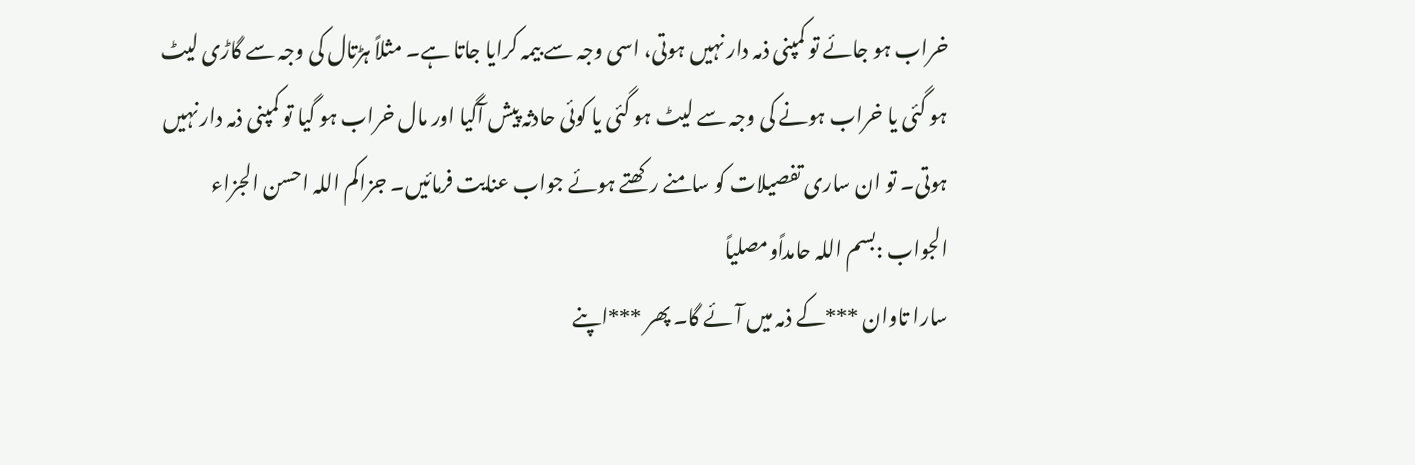خراب ہو جائے تو کمپنی ذمہ دار نہیں ہوتی، اسی وجہ سے بیمہ کرایا جاتا ہے۔ مثلاً ہڑتال کی وجہ سے گاڑی لیٹ ہو گئی یا خراب ہونے کی وجہ سے لیٹ ہو گئی یا کوئی حادثہ پیش آگیا اور مال خراب ہو گیا تو کمپنی ذمہ دار نہیں ہوتی۔ تو ان ساری تفصیلات کو سامنے رکھتے ہوئے جواب عنایت فرمائیں۔ جزاکم اللہ احسن الجزاء
الجواب :بسم اللہ حامداًومصلیاً
سارا تاوان ***کے ذمہ میں آئے گا۔ پھر ***اپنے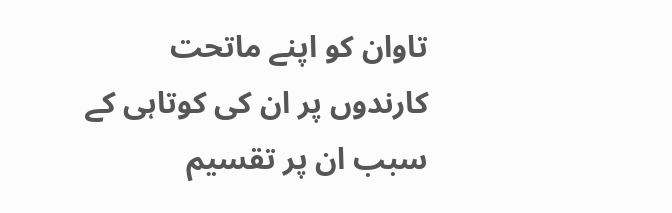تاوان کو اپنے ماتحت کارندوں پر ان کی کوتاہی کے سبب ان پر تقسیم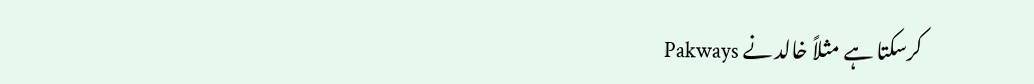کرسکتا ہے مثلاً خالد نے Pakways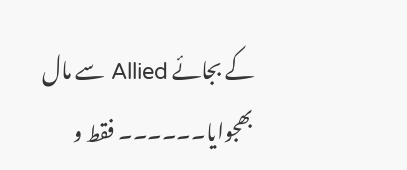کے بجائے Allied سے مال بھجوایا۔۔۔۔۔۔ فقط و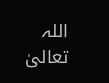اللہ تعالیٰ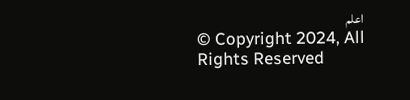اعلم
© Copyright 2024, All Rights Reserved